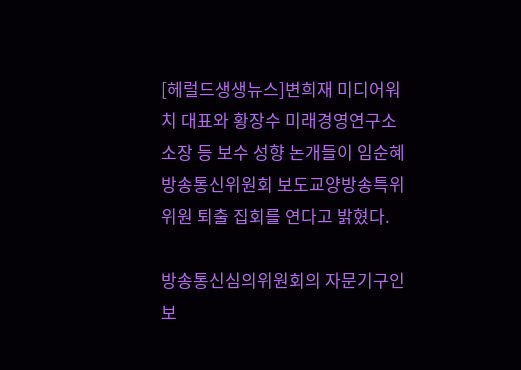[헤럴드생생뉴스]변희재 미디어워치 대표와 황장수 미래경영연구소 소장 등 보수 성향 논개들이 임순혜 방송통신위원회 보도교양방송특위 위원 퇴출 집회를 연다고 밝혔다.

방송통신심의위원회의 자문기구인 보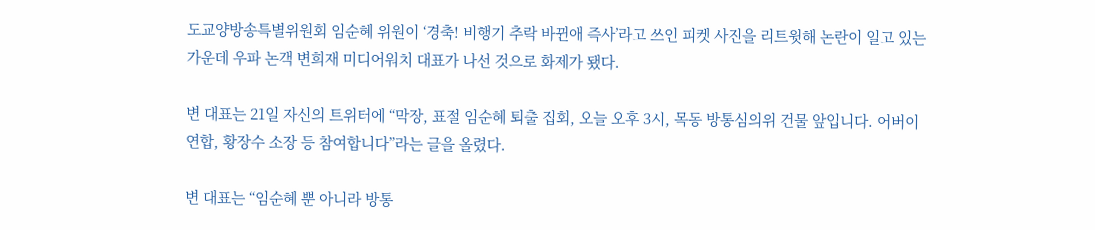도교양방송특별위원회 임순혜 위원이 ‘경축! 비행기 추락 바뀐애 즉사’라고 쓰인 피켓 사진을 리트윗해 논란이 일고 있는 가운데 우파 논객 변희재 미디어워치 대표가 나선 것으로 화제가 됐다.

변 대표는 21일 자신의 트위터에 “막장, 표절 임순혜 퇴출 집회, 오늘 오후 3시, 목동 방통심의위 건물 앞입니다. 어버이연합, 황장수 소장 등 참여합니다”라는 글을 올렸다.

변 대표는 “임순혜 뿐 아니라 방통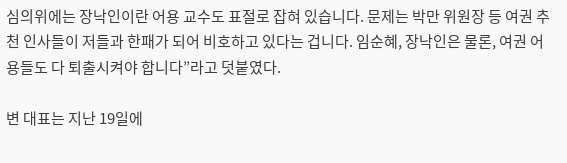심의위에는 장낙인이란 어용 교수도 표절로 잡혀 있습니다. 문제는 박만 위원장 등 여권 추천 인사들이 저들과 한패가 되어 비호하고 있다는 겁니다. 임순혜, 장낙인은 물론, 여권 어용들도 다 퇴출시켜야 합니다”라고 덧붙였다.

변 대표는 지난 19일에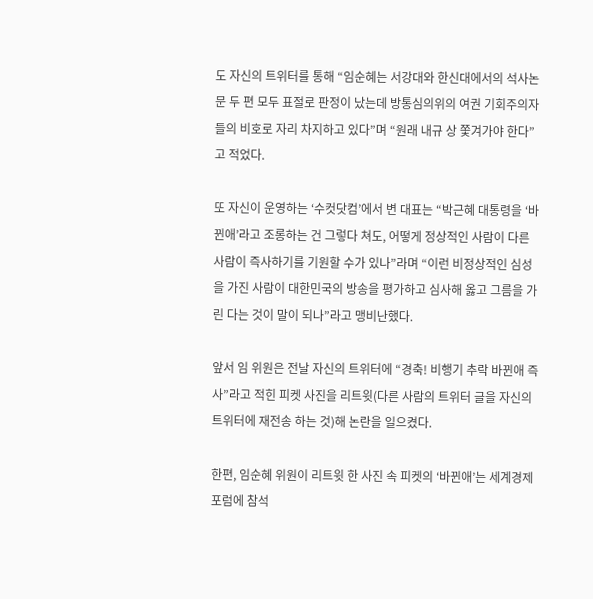도 자신의 트위터를 통해 “임순혜는 서강대와 한신대에서의 석사논문 두 편 모두 표절로 판정이 났는데 방통심의위의 여권 기회주의자들의 비호로 자리 차지하고 있다”며 “원래 내규 상 쫓겨가야 한다”고 적었다.

또 자신이 운영하는 ‘수컷닷컴’에서 변 대표는 “박근혜 대통령을 ‘바뀐애’라고 조롱하는 건 그렇다 쳐도, 어떻게 정상적인 사람이 다른 사람이 즉사하기를 기원할 수가 있나”라며 “이런 비정상적인 심성을 가진 사람이 대한민국의 방송을 평가하고 심사해 옳고 그름을 가린 다는 것이 말이 되나”라고 맹비난했다.

앞서 임 위원은 전날 자신의 트위터에 “경축! 비행기 추락 바뀐애 즉사”라고 적힌 피켓 사진을 리트윗(다른 사람의 트위터 글을 자신의 트위터에 재전송 하는 것)해 논란을 일으켰다.

한편, 임순혜 위원이 리트윗 한 사진 속 피켓의 ‘바뀐애’는 세계경제포럼에 참석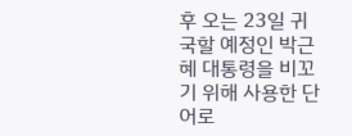후 오는 23일 귀국할 예정인 박근혜 대통령을 비꼬기 위해 사용한 단어로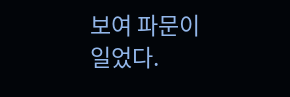보여 파문이 일었다.